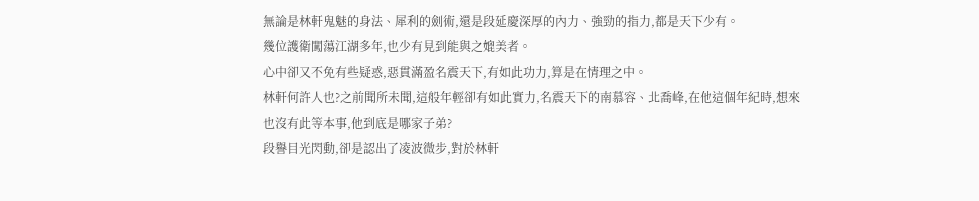無論是林軒鬼魅的身法、犀利的劍術,還是段延慶深厚的內力、強勁的指力,都是天下少有。
幾位護衛闖蕩江湖多年,也少有見到能與之媲美者。
心中卻又不免有些疑惑,惡貫滿盈名震天下,有如此功力,算是在情理之中。
林軒何許人也?之前聞所未聞,這般年輕卻有如此實力,名震天下的南慕容、北喬峰,在他這個年紀時,想來也沒有此等本事,他到底是哪家子弟?
段譽目光閃動,卻是認出了凌波微步,對於林軒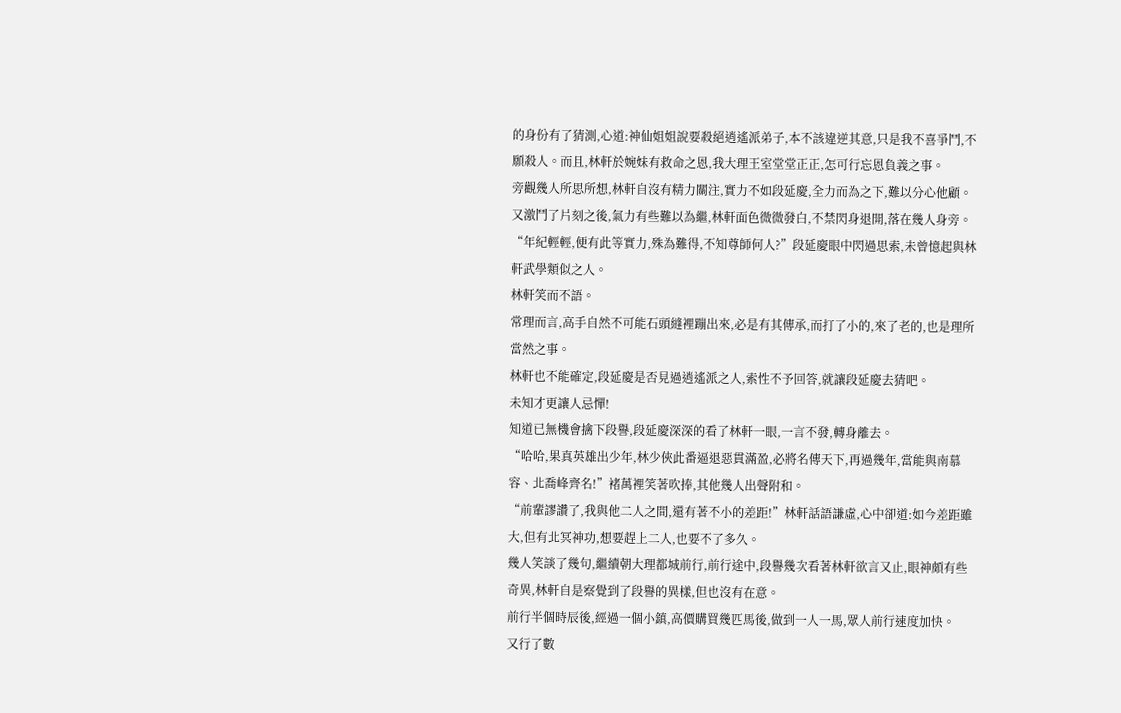的身份有了猜測,心道:神仙姐姐說要殺絕逍遙派弟子,本不該違逆其意,只是我不喜爭鬥,不願殺人。而且,林軒於婉妹有救命之恩,我大理王室堂堂正正,怎可行忘恩負義之事。
旁觀幾人所思所想,林軒自沒有精力關注,實力不如段延慶,全力而為之下,難以分心他顧。
又激鬥了片刻之後,氣力有些難以為繼,林軒面色微微發白,不禁閃身退開,落在幾人身旁。
“年紀輕輕,便有此等實力,殊為難得,不知尊師何人?”段延慶眼中閃過思索,未曾憶起與林軒武學類似之人。
林軒笑而不語。
常理而言,高手自然不可能石頭縫裡蹦出來,必是有其傳承,而打了小的,來了老的,也是理所當然之事。
林軒也不能確定,段延慶是否見過逍遙派之人,索性不予回答,就讓段延慶去猜吧。
未知才更讓人忌憚!
知道已無機會擒下段譽,段延慶深深的看了林軒一眼,一言不發,轉身離去。
“哈哈,果真英雄出少年,林少俠此番逼退惡貫滿盈,必將名傳天下,再過幾年,當能與南慕容、北喬峰齊名!”褚萬裡笑著吹捧,其他幾人出聲附和。
“前輩謬讚了,我與他二人之間,還有著不小的差距!”林軒話語謙虛,心中卻道:如今差距雖大,但有北冥神功,想要趕上二人,也要不了多久。
幾人笑談了幾句,繼續朝大理都城前行,前行途中,段譽幾次看著林軒欲言又止,眼神頗有些奇異,林軒自是察覺到了段譽的異樣,但也沒有在意。
前行半個時辰後,經過一個小鎮,高價購買幾匹馬後,做到一人一馬,眾人前行速度加快。
又行了數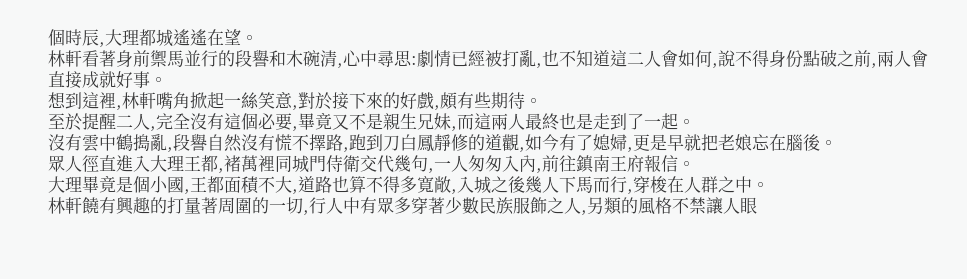個時辰,大理都城遙遙在望。
林軒看著身前禦馬並行的段譽和木碗清,心中尋思:劇情已經被打亂,也不知道這二人會如何,說不得身份點破之前,兩人會直接成就好事。
想到這裡,林軒嘴角掀起一絲笑意,對於接下來的好戲,頗有些期待。
至於提醒二人,完全沒有這個必要,畢竟又不是親生兄妹,而這兩人最終也是走到了一起。
沒有雲中鶴搗亂,段譽自然沒有慌不擇路,跑到刀白鳳靜修的道觀,如今有了媳婦,更是早就把老娘忘在腦後。
眾人徑直進入大理王都,褚萬裡同城門侍衛交代幾句,一人匆匆入內,前往鎮南王府報信。
大理畢竟是個小國,王都面積不大,道路也算不得多寬敞,入城之後幾人下馬而行,穿梭在人群之中。
林軒饒有興趣的打量著周圍的一切,行人中有眾多穿著少數民族服飾之人,另類的風格不禁讓人眼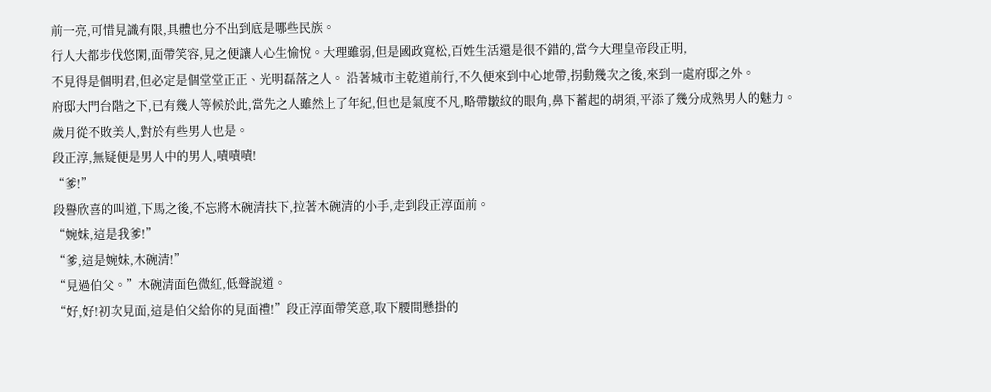前一亮,可惜見識有限,具體也分不出到底是哪些民族。
行人大都步伐悠閑,面帶笑容,見之便讓人心生愉悅。大理雖弱,但是國政寬松,百姓生活還是很不錯的,當今大理皇帝段正明,
不見得是個明君,但必定是個堂堂正正、光明磊落之人。 沿著城市主乾道前行,不久便來到中心地帶,拐動幾次之後,來到一處府邸之外。
府邸大門台階之下,已有幾人等候於此,當先之人雖然上了年紀,但也是氣度不凡,略帶皺紋的眼角,鼻下蓄起的胡須,平添了幾分成熟男人的魅力。
歲月從不敗美人,對於有些男人也是。
段正淳,無疑便是男人中的男人,嘖嘖嘖!
“爹!”
段譽欣喜的叫道,下馬之後,不忘將木碗清扶下,拉著木碗清的小手,走到段正淳面前。
“婉妹,這是我爹!”
“爹,這是婉妹,木碗清!”
“見過伯父。”木碗清面色微紅,低聲說道。
“好,好!初次見面,這是伯父給你的見面禮!”段正淳面帶笑意,取下腰間懸掛的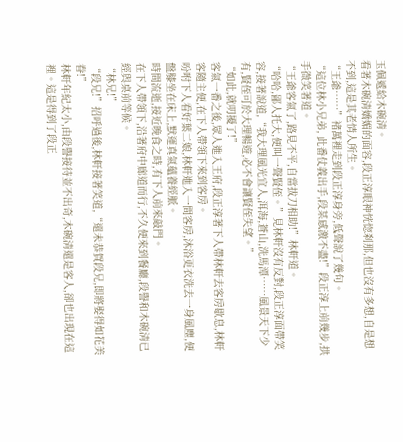玉佩遞給木碗清。
看著木碗清嬌媚的面容,段正淳眼神恍惚刹那,但也沒有多想,自是想不到,這是其老情人所生。
“王爺……”褚萬裡走到段正淳身旁,低聲說了幾句。
“這位林小兄弟, 此番仗義出手,段某感激不盡!”段正淳上前幾步,拱手微笑著道。
“王爺客氣了,路見不平,自當拔刀相助!”林軒道。
“哈哈,鄙人托大,便叫一聲賢侄。”見林軒沒有反對,段正淳面帶笑容,接著說道,“我大理風光宜人,洱海,蒼山,洗馬潭……風景天下少有,賢侄可於大理暢遊,必不會讓賢侄失望。”
“如此,就叨擾了!”
客氣一番之後,眾人進入王府,段正淳著下人帶林軒去客房歇息,林軒客隨主便,在下人帶領下來到客房。
吩咐下人看好葉二娘,林軒進入一間客房,沐浴更衣洗去一身風塵,便盤膝坐在床上,默運真氣蘊養經脈。
時間流逝,接近晚食之時,有下人前來敲門。
在下人帶領下,沿著府中廊道而行,不久便來到餐廳,段譽和木碗清已經與桌前等候。
“林兄!”
“段兄!”招呼過後,林軒接著笑道,“還未恭賀段兄,即將娶得如花美眷!”
林軒年紀太小,由段譽接待並不出奇,木碗清還是客人,卻也出現在這裡。這是得到了段正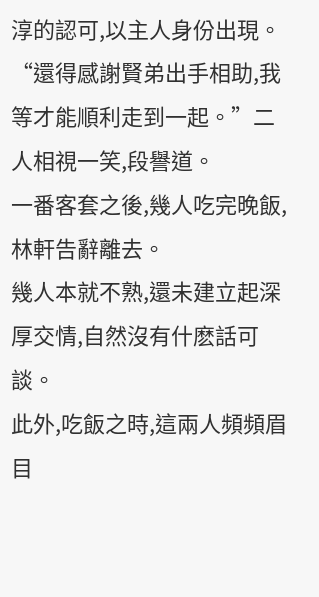淳的認可,以主人身份出現。
“還得感謝賢弟出手相助,我等才能順利走到一起。”二人相視一笑,段譽道。
一番客套之後,幾人吃完晚飯,林軒告辭離去。
幾人本就不熟,還未建立起深厚交情,自然沒有什麽話可談。
此外,吃飯之時,這兩人頻頻眉目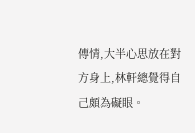傳情,大半心思放在對方身上,林軒總覺得自己頗為礙眼。